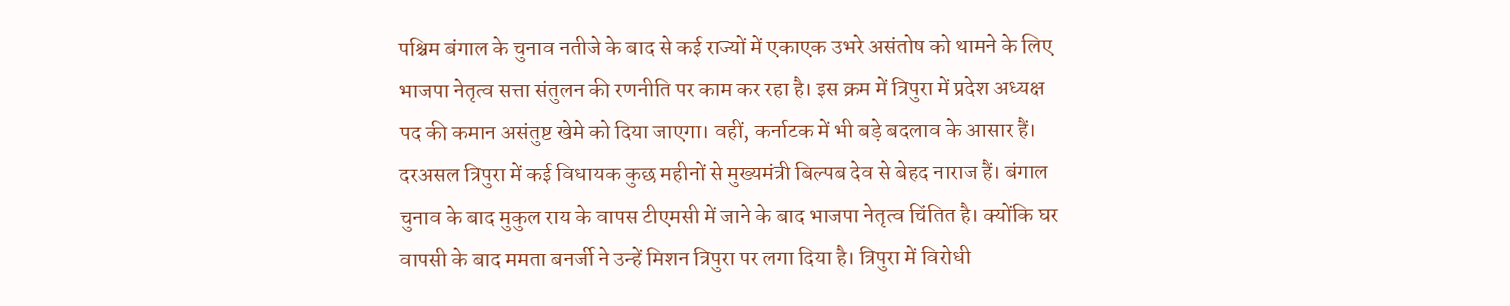पश्चिम बंगाल के चुनाव नतीजे के बाद से कई राज्यों में एकाएक उभरे असंतोष को थामने के लिए भाजपा नेतृत्व सत्ता संतुलन की रणनीति पर काम कर रहा है। इस क्रम में त्रिपुरा में प्रदेश अध्यक्ष पद की कमान असंतुष्ट खेमे को दिया जाएगा। वहीं, कर्नाटक में भी बड़े बदलाव के आसार हैं।
दरअसल त्रिपुरा में कई विधायक कुछ महीनों से मुख्यमंत्री बिल्पब देव से बेहद नाराज हैं। बंगाल चुनाव के बाद मुकुल राय के वापस टीएमसी में जाने के बाद भाजपा नेतृत्व चिंतित है। क्योंकि घर वापसी के बाद ममता बनर्जी ने उन्हें मिशन त्रिपुरा पर लगा दिया है। त्रिपुरा में विरोधी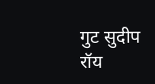गुट सुदीप रॉय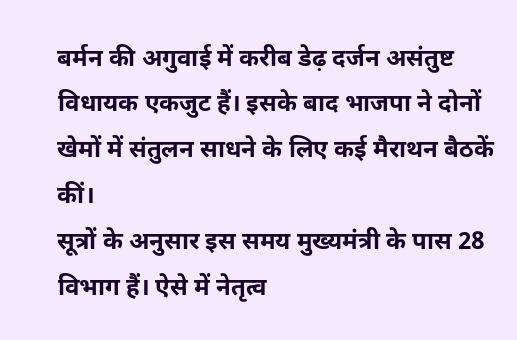बर्मन की अगुवाई में करीब डेढ़ दर्जन असंतुष्ट विधायक एकजुट हैं। इसके बाद भाजपा ने दोनों खेमों में संतुलन साधने के लिए कई मैराथन बैठकें कीं।
सूत्रों के अनुसार इस समय मुख्यमंत्री के पास 28 विभाग हैं। ऐसे में नेतृत्व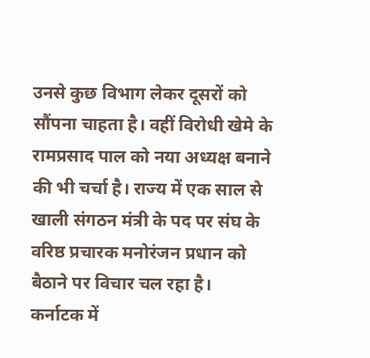उनसे कुछ विभाग लेकर दूसरों को सौंपना चाहता है। वहीं विरोधी खेमे के रामप्रसाद पाल को नया अध्यक्ष बनाने की भी चर्चा है। राज्य में एक साल से खाली संगठन मंत्री के पद पर संघ के वरिष्ठ प्रचारक मनोरंजन प्रधान को बैठाने पर विचार चल रहा है।
कर्नाटक में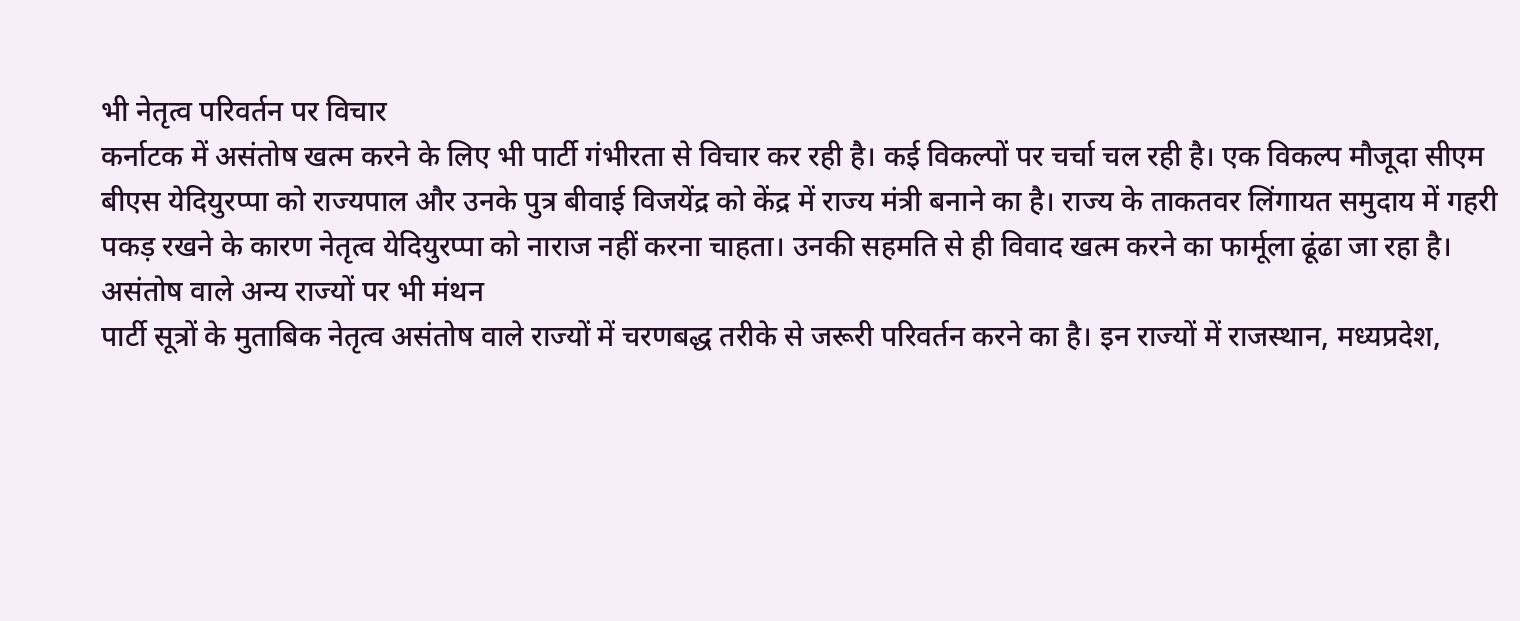भी नेतृत्व परिवर्तन पर विचार
कर्नाटक में असंतोष खत्म करने के लिए भी पार्टी गंभीरता से विचार कर रही है। कई विकल्पों पर चर्चा चल रही है। एक विकल्प मौजूदा सीएम बीएस येदियुरप्पा को राज्यपाल और उनके पुत्र बीवाई विजयेंद्र को केंद्र में राज्य मंत्री बनाने का है। राज्य के ताकतवर लिंगायत समुदाय में गहरी पकड़ रखने के कारण नेतृत्व येदियुरप्पा को नाराज नहीं करना चाहता। उनकी सहमति से ही विवाद खत्म करने का फार्मूला ढूंढा जा रहा है।
असंतोष वाले अन्य राज्यों पर भी मंथन
पार्टी सूत्रों के मुताबिक नेतृत्व असंतोष वाले राज्यों में चरणबद्ध तरीके से जरूरी परिवर्तन करने का है। इन राज्यों में राजस्थान, मध्यप्रदेश,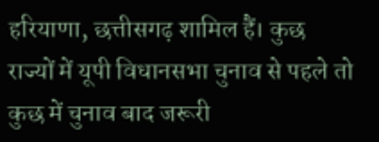हरियाणा, छत्तीसगढ़ शामिल हैं। कुछ राज्यों में यूपी विधानसभा चुनाव से पहले तो कुछ में चुनाव बाद जरूरी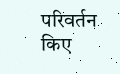परिवर्तन किए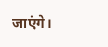जाएंगे।